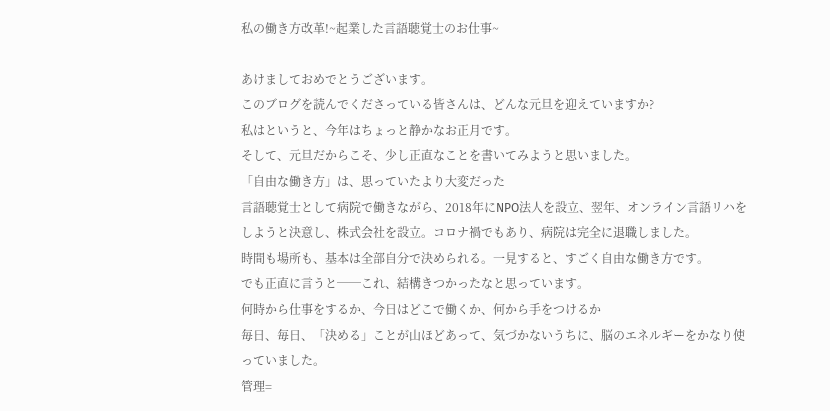私の働き方改革!~起業した言語聴覚士のお仕事~

あけましておめでとうございます。
このブログを読んでくださっている皆さんは、どんな元旦を迎えていますか?
私はというと、今年はちょっと静かなお正月です。
そして、元旦だからこそ、少し正直なことを書いてみようと思いました。
「自由な働き方」は、思っていたより大変だった
言語聴覚士として病院で働きながら、2018年にNPO法人を設立、翌年、オンライン言語リハをしようと決意し、株式会社を設立。コロナ禍でもあり、病院は完全に退職しました。
時間も場所も、基本は全部自分で決められる。一見すると、すごく自由な働き方です。
でも正直に言うと──これ、結構きつかったなと思っています。
何時から仕事をするか、今日はどこで働くか、何から手をつけるか
毎日、毎日、「決める」ことが山ほどあって、気づかないうちに、脳のエネルギーをかなり使っていました。
管理=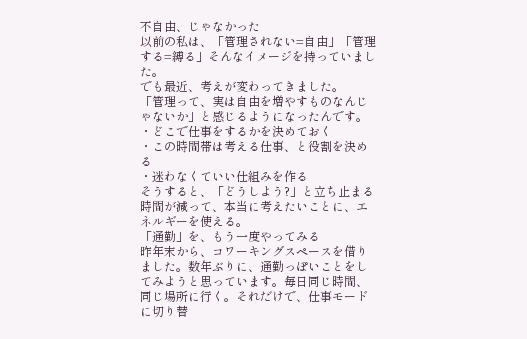不自由、じゃなかった
以前の私は、「管理されない=自由」「管理する=縛る」そんなイメージを持っていました。
でも最近、考えが変わってきました。
「管理って、実は自由を増やすものなんじゃないか」と感じるようになったんです。
・どこで仕事をするかを決めておく
・この時間帯は考える仕事、と役割を決める
・迷わなくていい仕組みを作る
そうすると、「どうしよう?」と立ち止まる時間が減って、本当に考えたいことに、エネルギーを使える。
「通勤」を、もう一度やってみる
昨年末から、コワーキングスペースを借りました。数年ぶりに、通勤っぽいことをしてみようと思っています。毎日同じ時間、同じ場所に行く。それだけで、仕事モードに切り替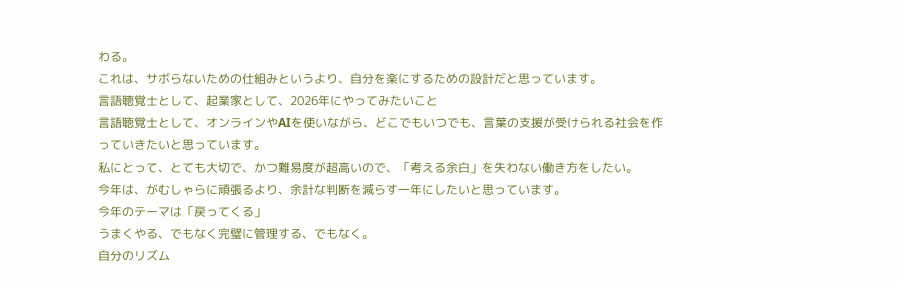わる。
これは、サボらないための仕組みというより、自分を楽にするための設計だと思っています。
言語聴覚士として、起業家として、2026年にやってみたいこと
言語聴覚士として、オンラインやAIを使いながら、どこでもいつでも、言葉の支援が受けられる社会を作っていきたいと思っています。
私にとって、とても大切で、かつ難易度が超高いので、「考える余白」を失わない働き方をしたい。
今年は、がむしゃらに頑張るより、余計な判断を減らす一年にしたいと思っています。
今年のテーマは「戻ってくる」
うまくやる、でもなく完璧に管理する、でもなく。
自分のリズム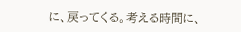に、戻ってくる。考える時間に、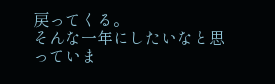戻ってくる。
そんな一年にしたいなと思っていま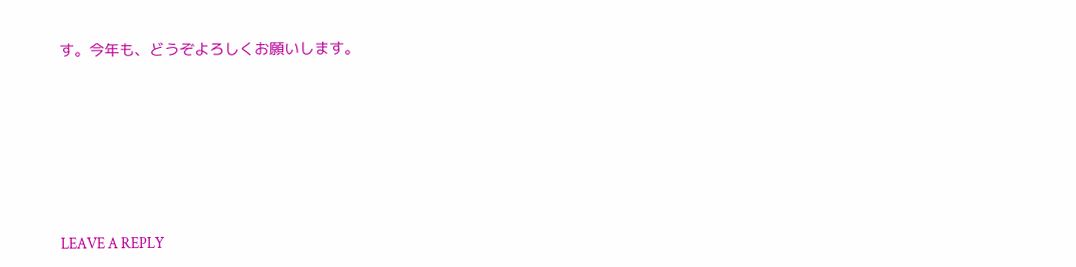す。今年も、どうぞよろしくお願いします。








LEAVE A REPLY